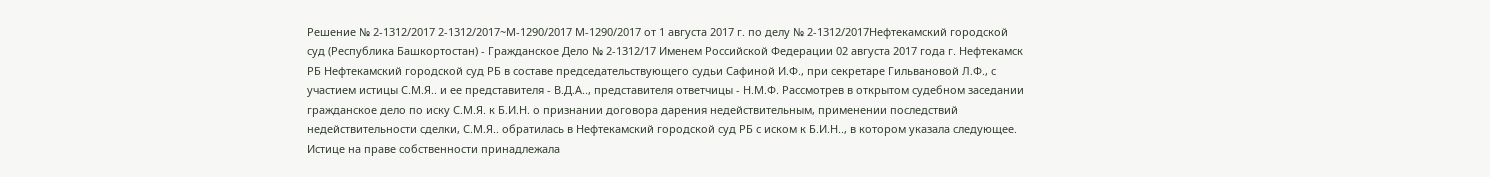Решение № 2-1312/2017 2-1312/2017~М-1290/2017 М-1290/2017 от 1 августа 2017 г. по делу № 2-1312/2017Нефтекамский городской суд (Республика Башкортостан) - Гражданское Дело № 2-1312/17 Именем Российской Федерации 02 августа 2017 года г. Нефтекамск РБ Нефтекамский городской суд РБ в составе председательствующего судьи Сафиной И.Ф., при секретаре Гильвановой Л.Ф., с участием истицы С.М.Я.. и ее представителя - В.Д.А.., представителя ответчицы - Н.М.Ф. Рассмотрев в открытом судебном заседании гражданское дело по иску С.М.Я. к Б.И.Н. о признании договора дарения недействительным, применении последствий недействительности сделки, С.М.Я.. обратилась в Нефтекамский городской суд РБ с иском к Б.И.Н.., в котором указала следующее. Истице на праве собственности принадлежала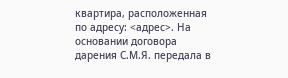квартира, расположенная по адресу: <адрес>. На основании договора дарения С.М.Я. передала в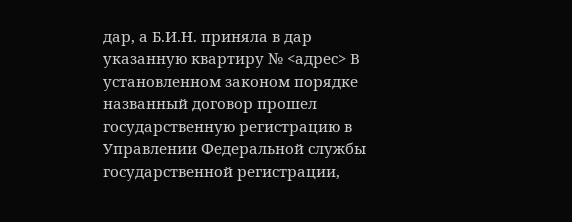дар, а Б.И.Н. приняла в дар указанную квартиру № <адрес> В установленном законом порядке названный договор прошел государственную регистрацию в Управлении Федеральной службы государственной регистрации,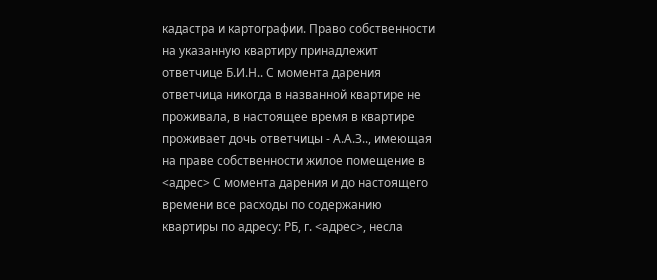кадастра и картографии. Право собственности на указанную квартиру принадлежит ответчице Б.И.Н.. С момента дарения ответчица никогда в названной квартире не проживала, в настоящее время в квартире проживает дочь ответчицы - А.А.З.., имеющая на праве собственности жилое помещение в <адрес> С момента дарения и до настоящего времени все расходы по содержанию квартиры по адресу: РБ, г. <адрес>, несла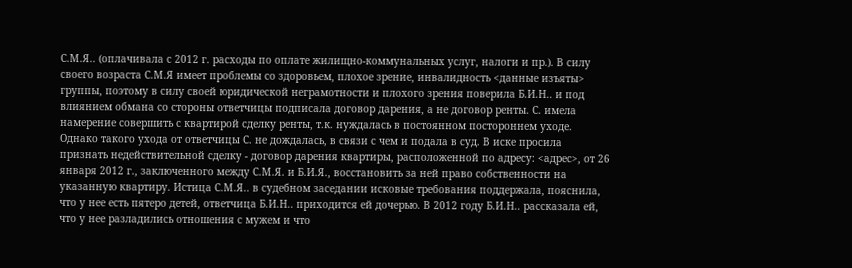С.М.Я.. (оплачивала с 2012 г. расходы по оплате жилищно-коммунальных услуг, налоги и пр.). В силу своего возраста С.М.Я имеет проблемы со здоровьем, плохое зрение, инвалидность <данные изъяты> группы, поэтому в силу своей юридической неграмотности и плохого зрения поверила Б.И.Н.. и под влиянием обмана со стороны ответчицы подписала договор дарения, а не договор ренты. С. имела намерение совершить с квартирой сделку ренты, т.к. нуждалась в постоянном постороннем уходе. Однако такого ухода от ответчицы С. не дождалась, в связи с чем и подала в суд. В иске просила признать недействительной сделку - договор дарения квартиры, расположенной по адресу: <адрес>, от 26 января 2012 г., заключенного между С.М.Я. и Б.И.Я., восстановить за ней право собственности на указанную квартиру. Истица С.М.Я.. в судебном заседании исковые требования поддержала, пояснила, что у нее есть пятеро детей, ответчица Б.И.Н.. приходится ей дочерью. В 2012 году Б.И.Н.. рассказала ей, что у нее разладились отношения с мужем и что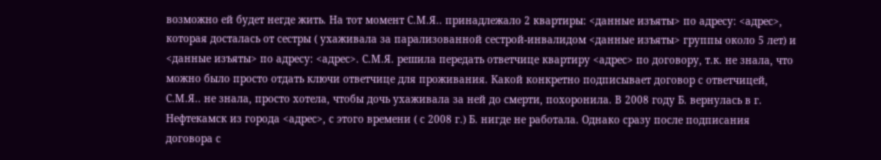возможно ей будет негде жить. На тот момент С.М.Я.. принадлежало 2 квартиры: <данные изъяты> по адресу: <адрес>, которая досталась от сестры ( ухаживала за парализованной сестрой-инвалидом <данные изъяты> группы около 5 лет) и <данные изъяты> по адресу: <адрес>. С.М.Я. решила передать ответчице квартиру <адрес> по договору, т.к. не знала, что можно было просто отдать ключи ответчице для проживания. Какой конкретно подписывает договор с ответчицей, С.М.Я.. не знала, просто хотела, чтобы дочь ухаживала за ней до смерти, похоронила. В 2008 году Б. вернулась в г. Нефтекамск из города <адрес>, с этого времени ( с 2008 г.) Б. нигде не работала. Однако сразу после подписания договора с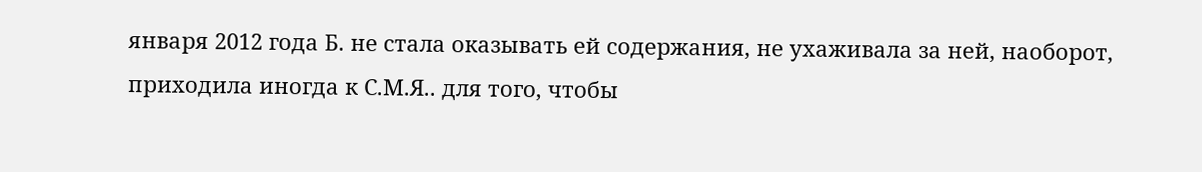января 2012 года Б. не стала оказывать ей содержания, не ухаживала за ней, наоборот, приходила иногда к С.М.Я.. для того, чтобы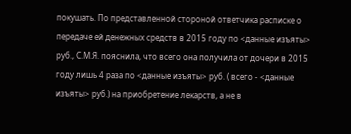покушать. По представленной стороной ответчика расписке о передаче ей денежных средств в 2015 году по <данные изъяты> руб., С.М.Я. пояснила, что всего она получила от дочери в 2015 году лишь 4 раза по <данные изъяты> руб. ( всего - <данные изъяты> руб.) на приобретение лекарств, а не в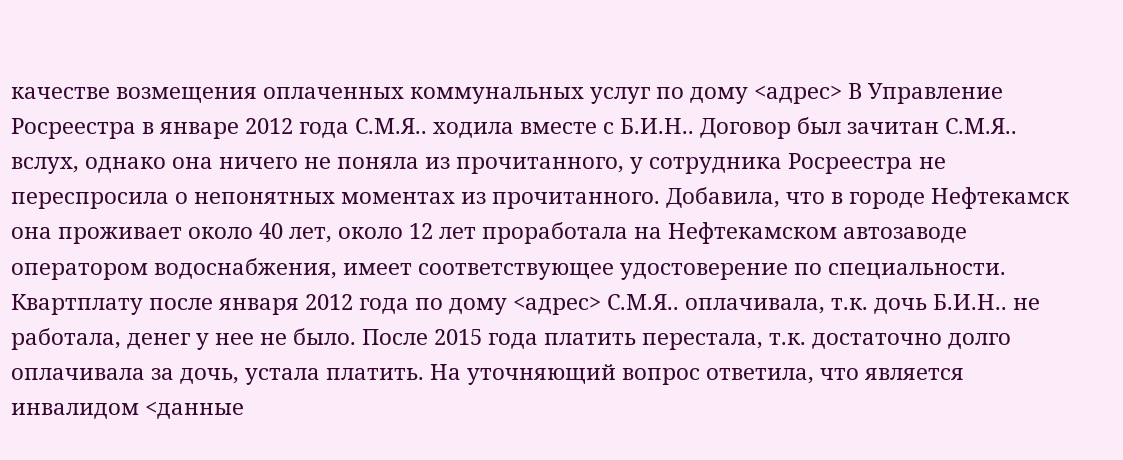качестве возмещения оплаченных коммунальных услуг по дому <адрес> В Управление Росреестра в январе 2012 года С.М.Я.. ходила вместе с Б.И.Н.. Договор был зачитан С.М.Я.. вслух, однако она ничего не поняла из прочитанного, у сотрудника Росреестра не переспросила о непонятных моментах из прочитанного. Добавила, что в городе Нефтекамск она проживает около 40 лет, около 12 лет проработала на Нефтекамском автозаводе оператором водоснабжения, имеет соответствующее удостоверение по специальности. Квартплату после января 2012 года по дому <адрес> С.М.Я.. оплачивала, т.к. дочь Б.И.Н.. не работала, денег у нее не было. После 2015 года платить перестала, т.к. достаточно долго оплачивала за дочь, устала платить. На уточняющий вопрос ответила, что является инвалидом <данные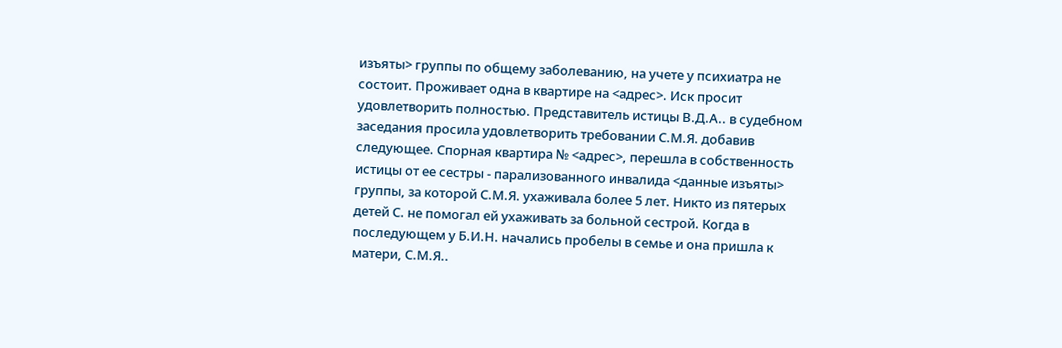изъяты> группы по общему заболеванию, на учете у психиатра не состоит. Проживает одна в квартире на <адрес>. Иск просит удовлетворить полностью. Представитель истицы В.Д.А.. в судебном заседания просила удовлетворить требовании С.М.Я. добавив следующее. Спорная квартира № <адрес>, перешла в собственность истицы от ее сестры - парализованного инвалида <данные изъяты> группы, за которой С.М.Я. ухаживала более 5 лет. Никто из пятерых детей С. не помогал ей ухаживать за больной сестрой. Когда в последующем у Б.И.Н. начались пробелы в семье и она пришла к матери, С.М.Я..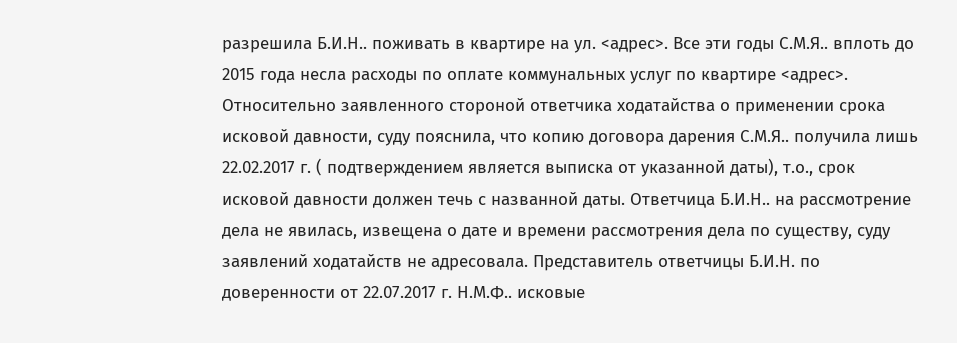разрешила Б.И.Н.. поживать в квартире на ул. <адрес>. Все эти годы С.М.Я.. вплоть до 2015 года несла расходы по оплате коммунальных услуг по квартире <адрес>. Относительно заявленного стороной ответчика ходатайства о применении срока исковой давности, суду пояснила, что копию договора дарения С.М.Я.. получила лишь 22.02.2017 г. ( подтверждением является выписка от указанной даты), т.о., срок исковой давности должен течь с названной даты. Ответчица Б.И.Н.. на рассмотрение дела не явилась, извещена о дате и времени рассмотрения дела по существу, суду заявлений ходатайств не адресовала. Представитель ответчицы Б.И.Н. по доверенности от 22.07.2017 г. Н.М.Ф.. исковые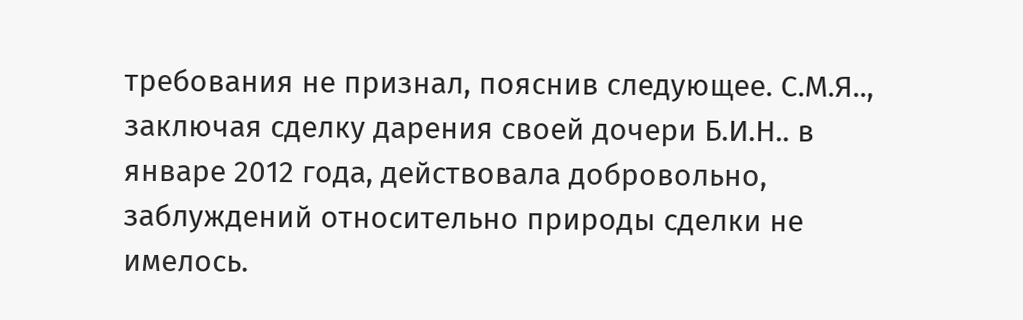требования не признал, пояснив следующее. С.М.Я.., заключая сделку дарения своей дочери Б.И.Н.. в январе 2012 года, действовала добровольно, заблуждений относительно природы сделки не имелось.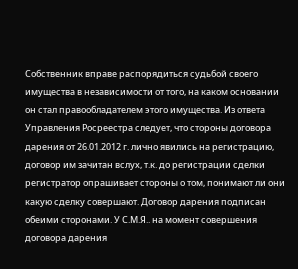Собственник вправе распорядиться судьбой своего имущества в независимости от того, на каком основании он стал правообладателем этого имущества. Из ответа Управления Росреестра следует, что стороны договора дарения от 26.01.2012 г. лично явились на регистрацию, договор им зачитан вслух, т.к. до регистрации сделки регистратор опрашивает стороны о том, понимают ли они какую сделку совершают. Договор дарения подписан обеими сторонами. У С.М.Я.. на момент совершения договора дарения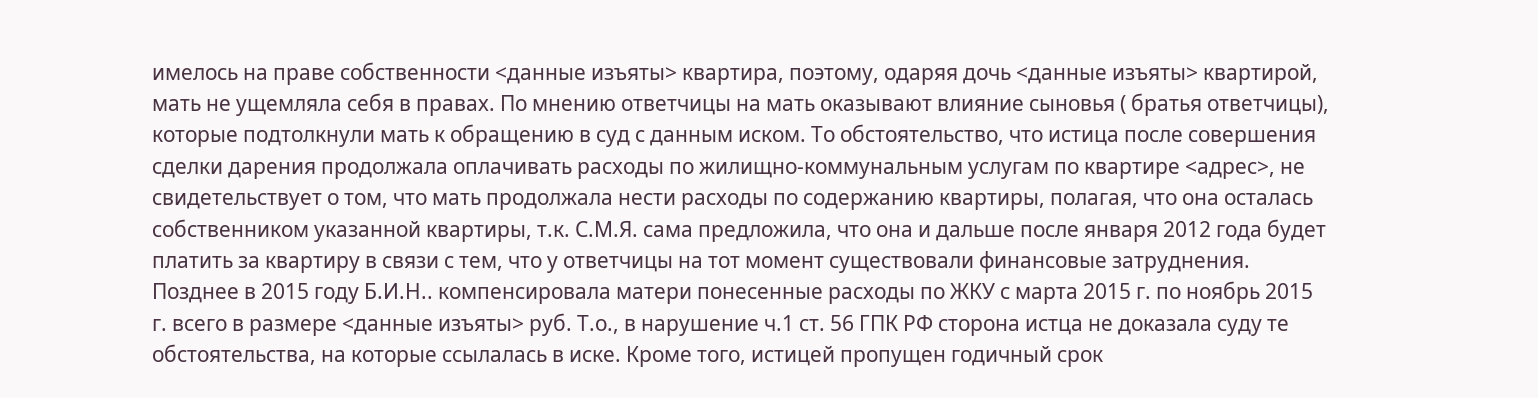имелось на праве собственности <данные изъяты> квартира, поэтому, одаряя дочь <данные изъяты> квартирой, мать не ущемляла себя в правах. По мнению ответчицы на мать оказывают влияние сыновья ( братья ответчицы), которые подтолкнули мать к обращению в суд с данным иском. То обстоятельство, что истица после совершения сделки дарения продолжала оплачивать расходы по жилищно-коммунальным услугам по квартире <адрес>, не свидетельствует о том, что мать продолжала нести расходы по содержанию квартиры, полагая, что она осталась собственником указанной квартиры, т.к. С.М.Я. сама предложила, что она и дальше после января 2012 года будет платить за квартиру в связи с тем, что у ответчицы на тот момент существовали финансовые затруднения. Позднее в 2015 году Б.И.Н.. компенсировала матери понесенные расходы по ЖКУ с марта 2015 г. по ноябрь 2015 г. всего в размере <данные изъяты> руб. Т.о., в нарушение ч.1 ст. 56 ГПК РФ сторона истца не доказала суду те обстоятельства, на которые ссылалась в иске. Кроме того, истицей пропущен годичный срок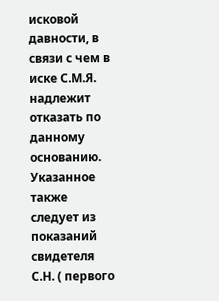исковой давности, в связи с чем в иске С.М.Я. надлежит отказать по данному основанию. Указанное также следует из показаний свидетеля С.Н. ( первого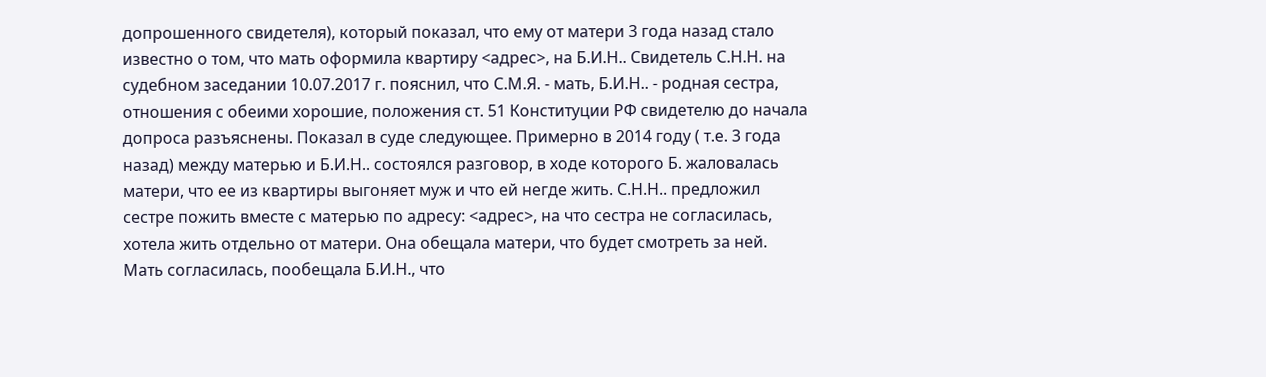допрошенного свидетеля), который показал, что ему от матери 3 года назад стало известно о том, что мать оформила квартиру <адрес>, на Б.И.Н.. Свидетель С.Н.Н. на судебном заседании 10.07.2017 г. пояснил, что С.М.Я. - мать, Б.И.Н.. - родная сестра, отношения с обеими хорошие, положения ст. 51 Конституции РФ свидетелю до начала допроса разъяснены. Показал в суде следующее. Примерно в 2014 году ( т.е. 3 года назад) между матерью и Б.И.Н.. состоялся разговор, в ходе которого Б. жаловалась матери, что ее из квартиры выгоняет муж и что ей негде жить. С.Н.Н.. предложил сестре пожить вместе с матерью по адресу: <адрес>, на что сестра не согласилась, хотела жить отдельно от матери. Она обещала матери, что будет смотреть за ней. Мать согласилась, пообещала Б.И.Н., что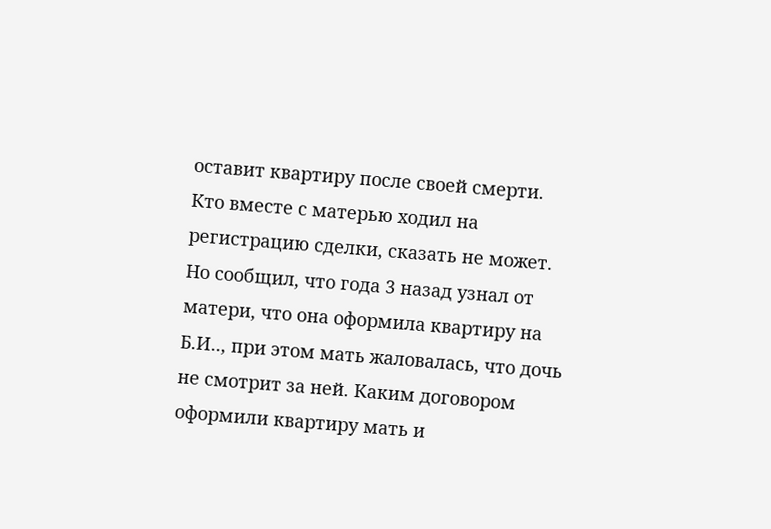оставит квартиру после своей смерти. Кто вместе с матерью ходил на регистрацию сделки, сказать не может. Но сообщил, что года 3 назад узнал от матери, что она оформила квартиру на Б.И.., при этом мать жаловалась, что дочь не смотрит за ней. Каким договором оформили квартиру мать и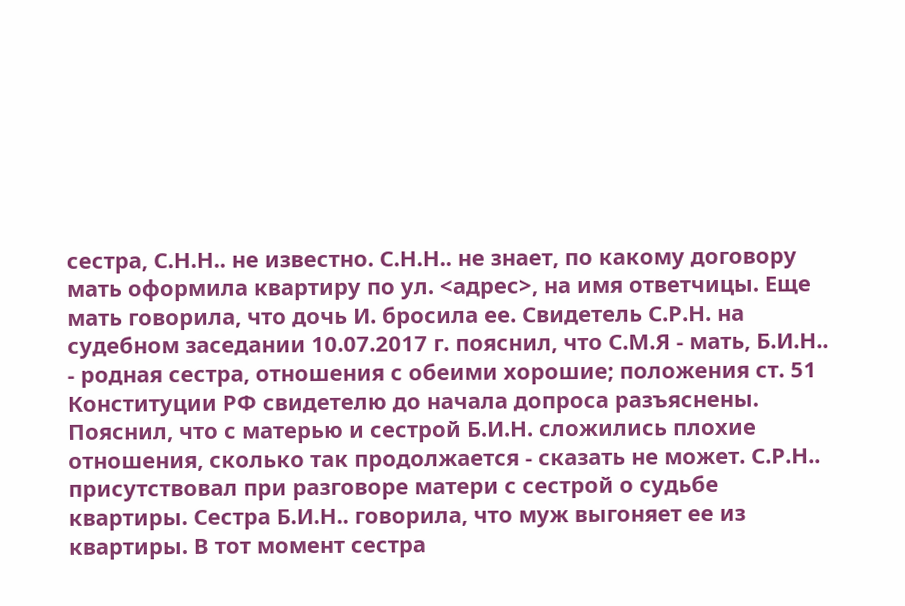сестра, С.Н.Н.. не известно. С.Н.Н.. не знает, по какому договору мать оформила квартиру по ул. <адрес>, на имя ответчицы. Еще мать говорила, что дочь И. бросила ее. Свидетель С.Р.Н. на судебном заседании 10.07.2017 г. пояснил, что С.М.Я - мать, Б.И.Н.. - родная сестра, отношения с обеими хорошие; положения ст. 51 Конституции РФ свидетелю до начала допроса разъяснены. Пояснил, что с матерью и сестрой Б.И.Н. сложились плохие отношения, сколько так продолжается - сказать не может. С.Р.Н.. присутствовал при разговоре матери с сестрой о судьбе квартиры. Сестра Б.И.Н.. говорила, что муж выгоняет ее из квартиры. В тот момент сестра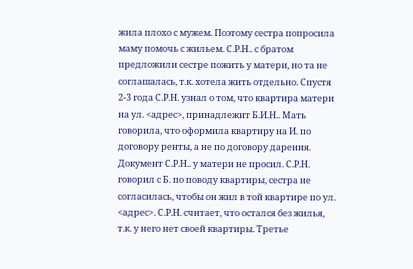жила плохо с мужем. Поэтому сестра попросила маму помочь с жильем. С.Р.Н.. с братом предложили сестре пожить у матери, но та не соглашалась, т.к. хотела жить отдельно. Спустя 2-3 года С.Р.Н. узнал о том, что квартира матери на ул. <адрес>, принадлежит Б.И.Н.. Мать говорила, что оформила квартиру на И. по договору ренты, а не по договору дарения. Документ С.Р.Н.. у матери не просил. С.Р.Н. говорил с Б. по поводу квартиры, сестра не согласилась, чтобы он жил в той квартире по ул. <адрес>. С.Р.Н. считает, что остался без жилья, т.к. у него нет своей квартиры. Третье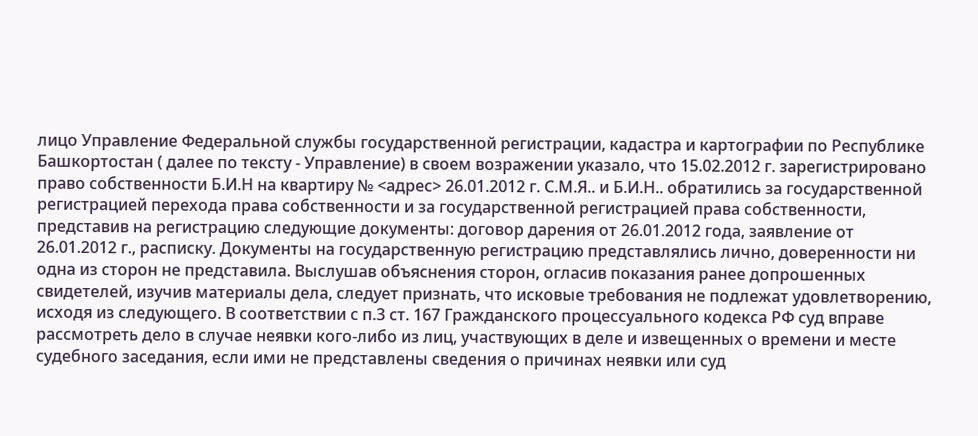лицо Управление Федеральной службы государственной регистрации, кадастра и картографии по Республике Башкортостан ( далее по тексту - Управление) в своем возражении указало, что 15.02.2012 г. зарегистрировано право собственности Б.И.Н на квартиру № <адрес> 26.01.2012 г. С.М.Я.. и Б.И.Н.. обратились за государственной регистрацией перехода права собственности и за государственной регистрацией права собственности, представив на регистрацию следующие документы: договор дарения от 26.01.2012 года, заявление от 26.01.2012 г., расписку. Документы на государственную регистрацию представлялись лично, доверенности ни одна из сторон не представила. Выслушав объяснения сторон, огласив показания ранее допрошенных свидетелей, изучив материалы дела, следует признать, что исковые требования не подлежат удовлетворению, исходя из следующего. В соответствии с п.3 ст. 167 Гражданского процессуального кодекса РФ суд вправе рассмотреть дело в случае неявки кого-либо из лиц, участвующих в деле и извещенных о времени и месте судебного заседания, если ими не представлены сведения о причинах неявки или суд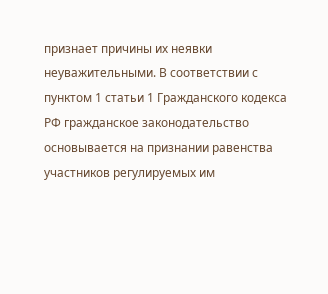признает причины их неявки неуважительными. В соответствии с пунктом 1 статьи 1 Гражданского кодекса РФ гражданское законодательство основывается на признании равенства участников регулируемых им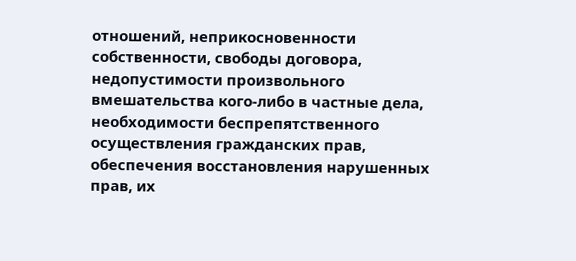отношений, неприкосновенности собственности, свободы договора, недопустимости произвольного вмешательства кого-либо в частные дела, необходимости беспрепятственного осуществления гражданских прав, обеспечения восстановления нарушенных прав, их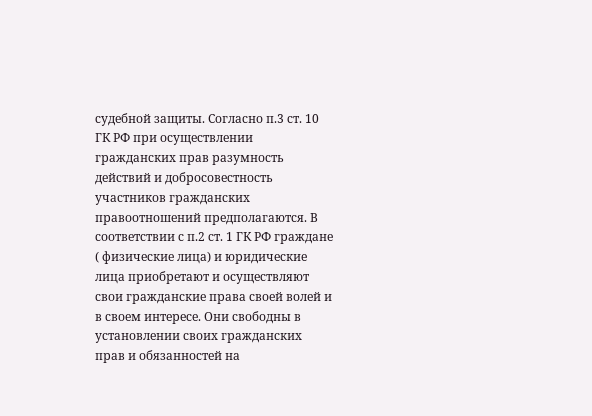судебной защиты. Согласно п.3 ст. 10 ГК РФ при осуществлении гражданских прав разумность действий и добросовестность участников гражданских правоотношений предполагаются. В соответствии с п.2 ст. 1 ГК РФ граждане ( физические лица) и юридические лица приобретают и осуществляют свои гражданские права своей волей и в своем интересе. Они свободны в установлении своих гражданских прав и обязанностей на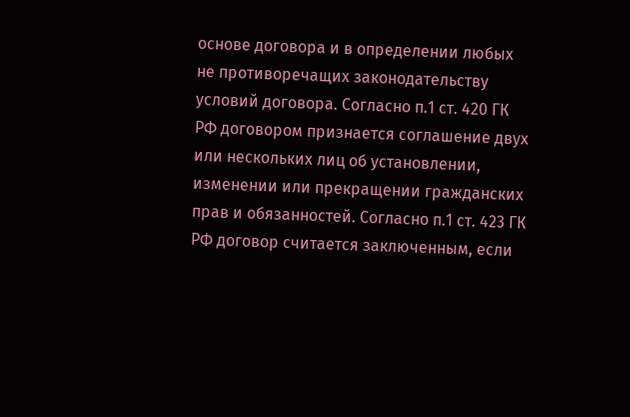основе договора и в определении любых не противоречащих законодательству условий договора. Согласно п.1 ст. 420 ГК РФ договором признается соглашение двух или нескольких лиц об установлении, изменении или прекращении гражданских прав и обязанностей. Согласно п.1 ст. 423 ГК РФ договор считается заключенным, если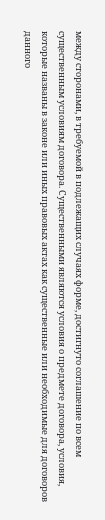между сторонами, в требуемой в подлежащих случаях форме, достигнуто соглашение по всем существенным условиям договора. Существенными являются условия о предмете договора, условия, которые названы в законе или иных правовых актах как существенные или необходимые для договоров данного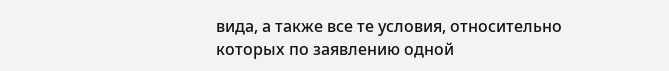вида, а также все те условия, относительно которых по заявлению одной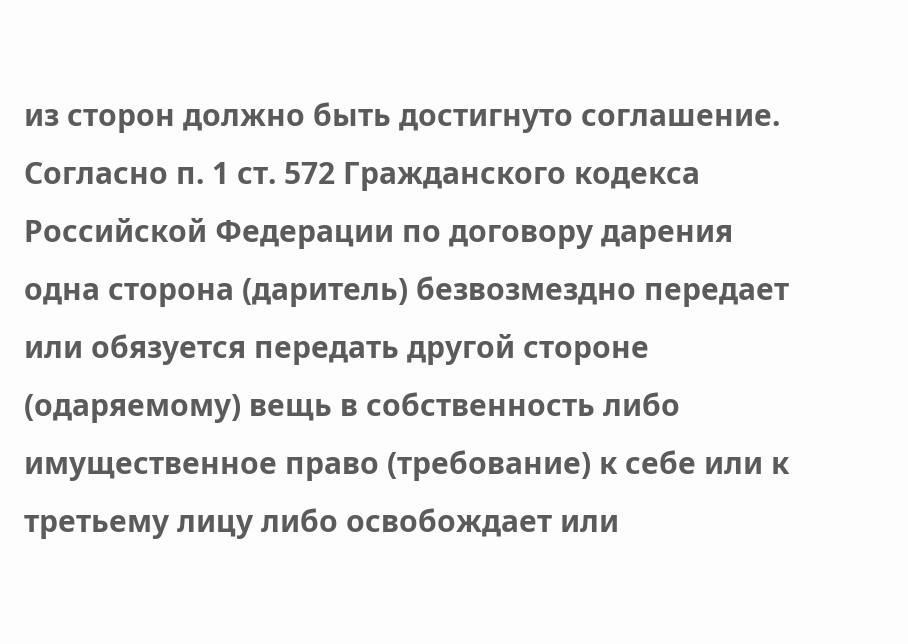из сторон должно быть достигнуто соглашение. Согласно п. 1 ст. 572 Гражданского кодекса Российской Федерации по договору дарения одна сторона (даритель) безвозмездно передает или обязуется передать другой стороне (одаряемому) вещь в собственность либо имущественное право (требование) к себе или к третьему лицу либо освобождает или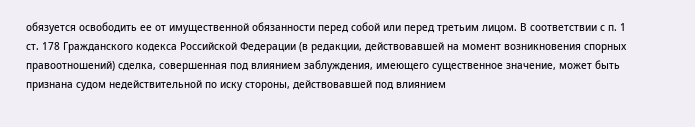обязуется освободить ее от имущественной обязанности перед собой или перед третьим лицом. В соответствии с п. 1 ст. 178 Гражданского кодекса Российской Федерации (в редакции, действовавшей на момент возникновения спорных правоотношений) сделка, совершенная под влиянием заблуждения, имеющего существенное значение, может быть признана судом недействительной по иску стороны, действовавшей под влиянием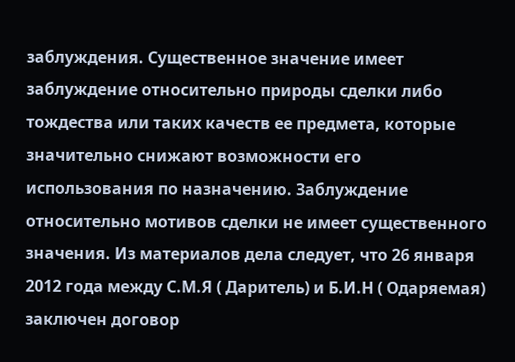заблуждения. Существенное значение имеет заблуждение относительно природы сделки либо тождества или таких качеств ее предмета, которые значительно снижают возможности его использования по назначению. Заблуждение относительно мотивов сделки не имеет существенного значения. Из материалов дела следует, что 26 января 2012 года между С.М.Я ( Даритель) и Б.И.Н ( Одаряемая) заключен договор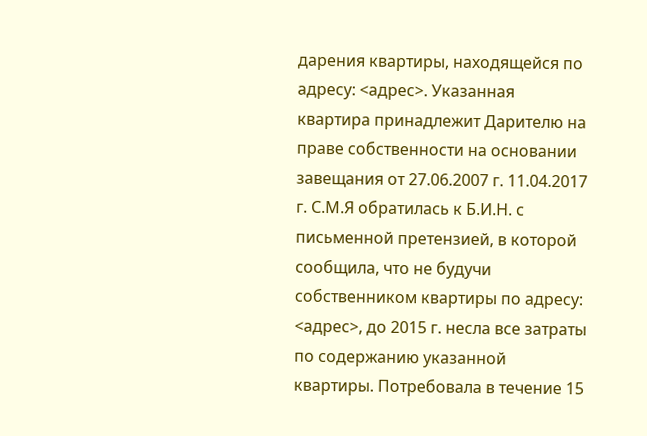дарения квартиры, находящейся по адресу: <адрес>. Указанная квартира принадлежит Дарителю на праве собственности на основании завещания от 27.06.2007 г. 11.04.2017 г. С.М.Я обратилась к Б.И.Н. с письменной претензией, в которой сообщила, что не будучи собственником квартиры по адресу: <адрес>, до 2015 г. несла все затраты по содержанию указанной квартиры. Потребовала в течение 15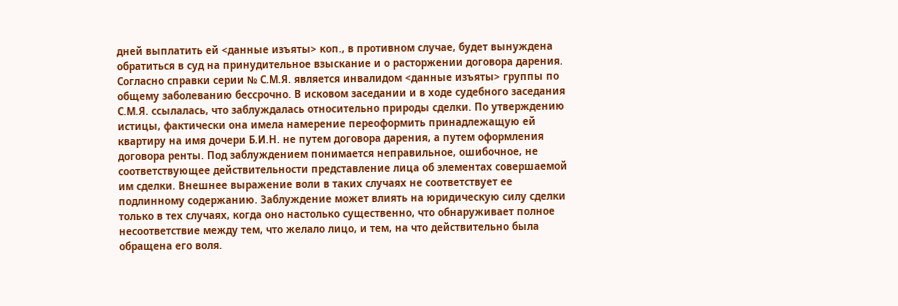дней выплатить ей <данные изъяты> коп., в противном случае, будет вынуждена обратиться в суд на принудительное взыскание и о расторжении договора дарения. Согласно справки серии № С.М.Я. является инвалидом <данные изъяты> группы по общему заболеванию бессрочно. В исковом заседании и в ходе судебного заседания С.М.Я. ссылалась, что заблуждалась относительно природы сделки. По утверждению истицы, фактически она имела намерение переоформить принадлежащую ей квартиру на имя дочери Б.И.Н. не путем договора дарения, а путем оформления договора ренты. Под заблуждением понимается неправильное, ошибочное, не соответствующее действительности представление лица об элементах совершаемой им сделки. Внешнее выражение воли в таких случаях не соответствует ее подлинному содержанию. Заблуждение может влиять на юридическую силу сделки только в тех случаях, когда оно настолько существенно, что обнаруживает полное несоответствие между тем, что желало лицо, и тем, на что действительно была обращена его воля.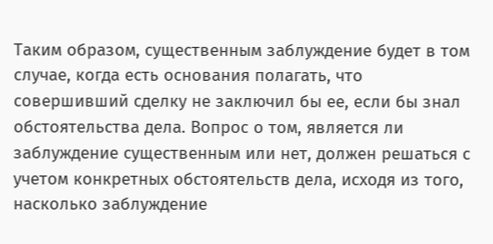Таким образом, существенным заблуждение будет в том случае, когда есть основания полагать, что совершивший сделку не заключил бы ее, если бы знал обстоятельства дела. Вопрос о том, является ли заблуждение существенным или нет, должен решаться с учетом конкретных обстоятельств дела, исходя из того, насколько заблуждение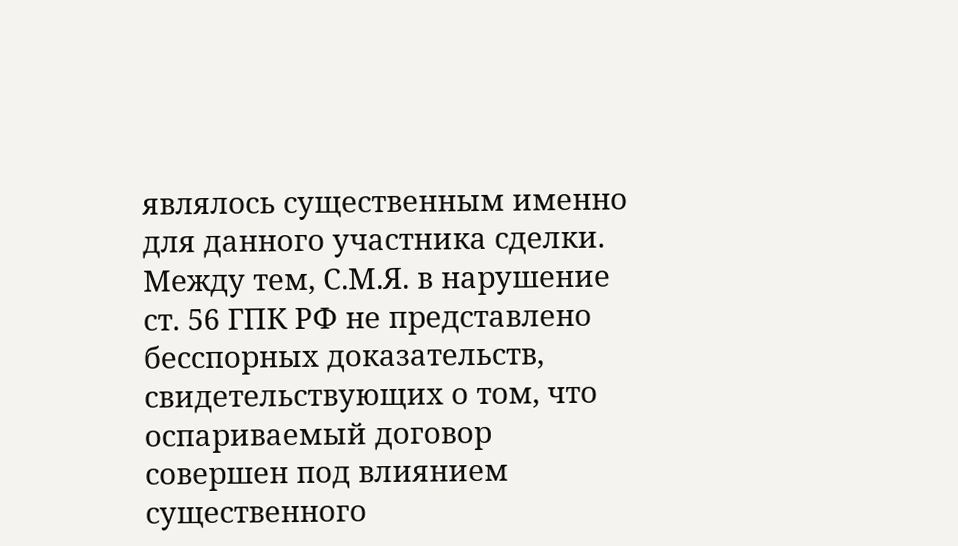являлось существенным именно для данного участника сделки. Между тем, С.М.Я. в нарушение ст. 56 ГПК РФ не представлено бесспорных доказательств, свидетельствующих о том, что оспариваемый договор совершен под влиянием существенного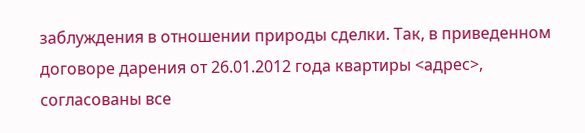заблуждения в отношении природы сделки. Так, в приведенном договоре дарения от 26.01.2012 года квартиры <адрес>, согласованы все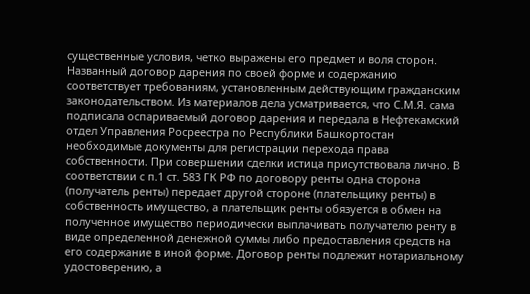существенные условия, четко выражены его предмет и воля сторон. Названный договор дарения по своей форме и содержанию соответствует требованиям, установленным действующим гражданским законодательством. Из материалов дела усматривается, что С.М.Я. сама подписала оспариваемый договор дарения и передала в Нефтекамский отдел Управления Росреестра по Республики Башкортостан необходимые документы для регистрации перехода права собственности. При совершении сделки истица присутствовала лично. В соответствии с п.1 ст. 583 ГК РФ по договору ренты одна сторона (получатель ренты) передает другой стороне (плательщику ренты) в собственность имущество, а плательщик ренты обязуется в обмен на полученное имущество периодически выплачивать получателю ренту в виде определенной денежной суммы либо предоставления средств на его содержание в иной форме. Договор ренты подлежит нотариальному удостоверению, а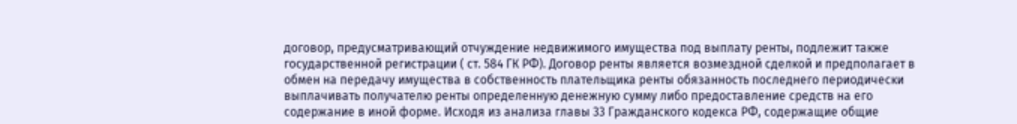договор, предусматривающий отчуждение недвижимого имущества под выплату ренты, подлежит также государственной регистрации ( ст. 584 ГК РФ). Договор ренты является возмездной сделкой и предполагает в обмен на передачу имущества в собственность плательщика ренты обязанность последнего периодически выплачивать получателю ренты определенную денежную сумму либо предоставление средств на его содержание в иной форме. Исходя из анализа главы 33 Гражданского кодекса РФ, содержащие общие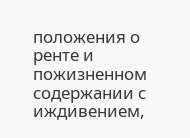положения о ренте и пожизненном содержании с иждивением,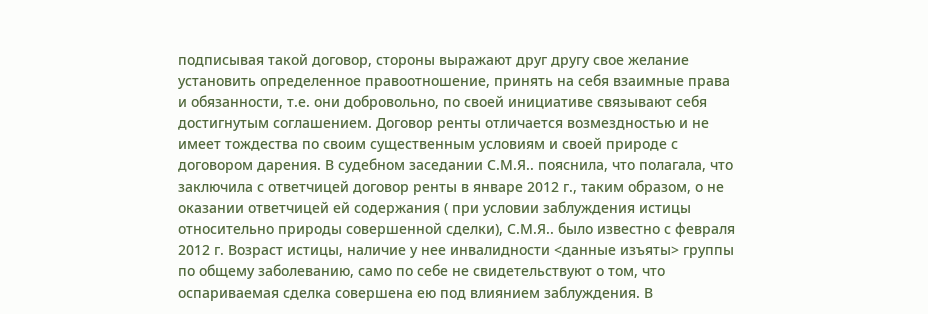подписывая такой договор, стороны выражают друг другу свое желание установить определенное правоотношение, принять на себя взаимные права и обязанности, т.е. они добровольно, по своей инициативе связывают себя достигнутым соглашением. Договор ренты отличается возмездностью и не имеет тождества по своим существенным условиям и своей природе с договором дарения. В судебном заседании С.М.Я.. пояснила, что полагала, что заключила с ответчицей договор ренты в январе 2012 г., таким образом, о не оказании ответчицей ей содержания ( при условии заблуждения истицы относительно природы совершенной сделки), С.М.Я.. было известно с февраля 2012 г. Возраст истицы, наличие у нее инвалидности <данные изъяты> группы по общему заболеванию, само по себе не свидетельствуют о том, что оспариваемая сделка совершена ею под влиянием заблуждения. В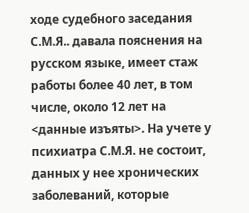ходе судебного заседания С.М.Я.. давала пояснения на русском языке, имеет стаж работы более 40 лет, в том числе, около 12 лет на <данные изъяты>. На учете у психиатра С.М.Я. не состоит, данных у нее хронических заболеваний, которые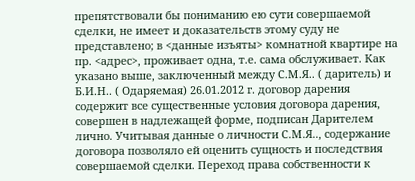препятствовали бы пониманию ею сути совершаемой сделки, не имеет и доказательств этому суду не представлено; в <данные изъяты> комнатной квартире на пр. <адрес>, проживает одна, т.е. сама обслуживает. Как указано выше, заключенный между С.М.Я.. ( даритель) и Б.И.Н.. ( Одаряемая) 26.01.2012 г. договор дарения содержит все существенные условия договора дарения, совершен в надлежащей форме, подписан Дарителем лично. Учитывая данные о личности С.М.Я.., содержание договора позволяло ей оценить сущность и последствия совершаемой сделки. Переход права собственности к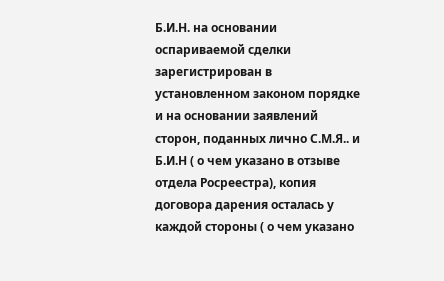Б.И.Н. на основании оспариваемой сделки зарегистрирован в установленном законом порядке и на основании заявлений сторон, поданных лично С.М.Я.. и Б.И.Н ( о чем указано в отзыве отдела Росреестра), копия договора дарения осталась у каждой стороны ( о чем указано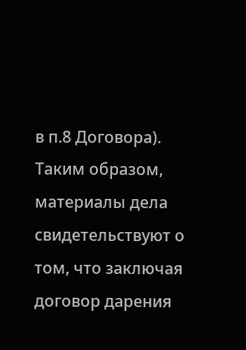в п.8 Договора). Таким образом, материалы дела свидетельствуют о том, что заключая договор дарения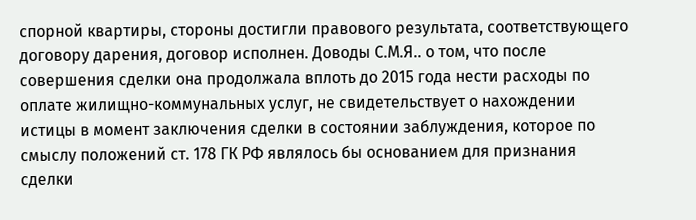спорной квартиры, стороны достигли правового результата, соответствующего договору дарения, договор исполнен. Доводы С.М.Я.. о том, что после совершения сделки она продолжала вплоть до 2015 года нести расходы по оплате жилищно-коммунальных услуг, не свидетельствует о нахождении истицы в момент заключения сделки в состоянии заблуждения, которое по смыслу положений ст. 178 ГК РФ являлось бы основанием для признания сделки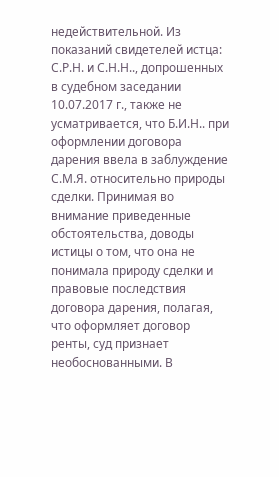недействительной. Из показаний свидетелей истца: С.Р.Н. и С.Н.Н.., допрошенных в судебном заседании 10.07.2017 г., также не усматривается, что Б.И.Н.. при оформлении договора дарения ввела в заблуждение С.М.Я. относительно природы сделки. Принимая во внимание приведенные обстоятельства, доводы истицы о том, что она не понимала природу сделки и правовые последствия договора дарения, полагая, что оформляет договор ренты, суд признает необоснованными. В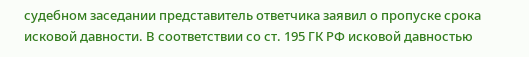судебном заседании представитель ответчика заявил о пропуске срока исковой давности. В соответствии со ст. 195 ГК РФ исковой давностью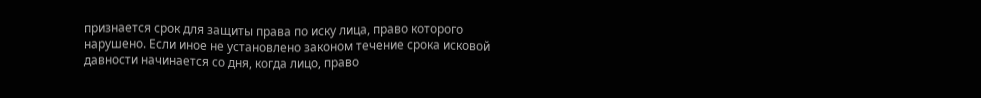признается срок для защиты права по иску лица, право которого нарушено. Если иное не установлено законом течение срока исковой давности начинается со дня, когда лицо, право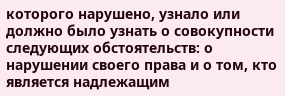которого нарушено, узнало или должно было узнать о совокупности следующих обстоятельств: о нарушении своего права и о том, кто является надлежащим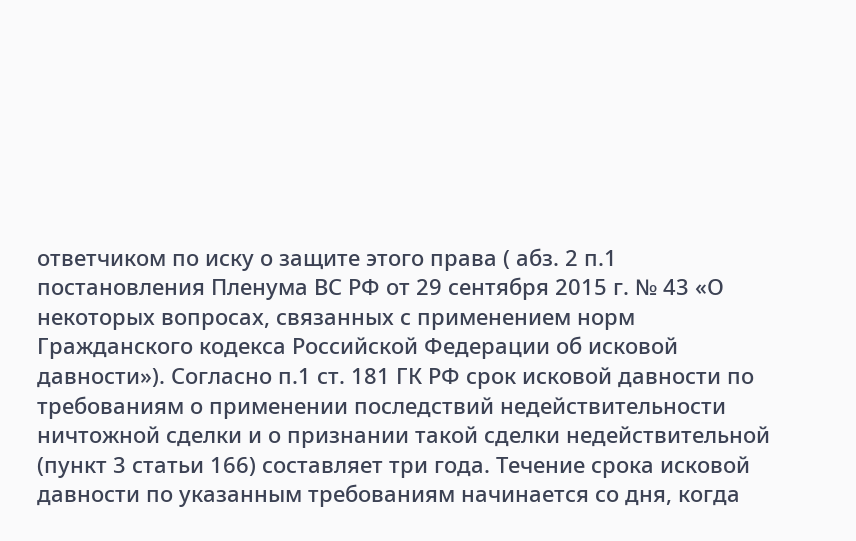ответчиком по иску о защите этого права ( абз. 2 п.1 постановления Пленума ВС РФ от 29 сентября 2015 г. № 43 «О некоторых вопросах, связанных с применением норм Гражданского кодекса Российской Федерации об исковой давности»). Согласно п.1 ст. 181 ГК РФ срок исковой давности по требованиям о применении последствий недействительности ничтожной сделки и о признании такой сделки недействительной (пункт 3 статьи 166) составляет три года. Течение срока исковой давности по указанным требованиям начинается со дня, когда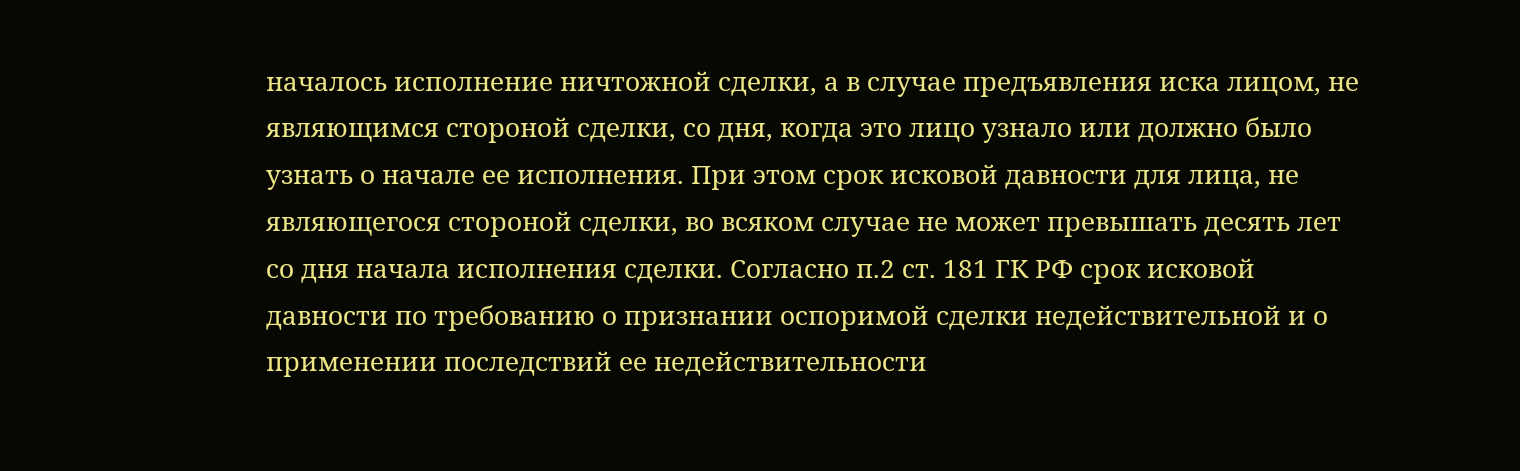началось исполнение ничтожной сделки, а в случае предъявления иска лицом, не являющимся стороной сделки, со дня, когда это лицо узнало или должно было узнать о начале ее исполнения. При этом срок исковой давности для лица, не являющегося стороной сделки, во всяком случае не может превышать десять лет со дня начала исполнения сделки. Согласно п.2 ст. 181 ГК РФ срок исковой давности по требованию о признании оспоримой сделки недействительной и о применении последствий ее недействительности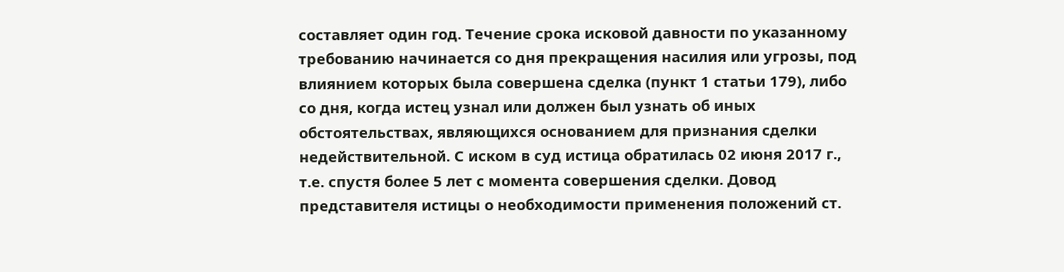составляет один год. Течение срока исковой давности по указанному требованию начинается со дня прекращения насилия или угрозы, под влиянием которых была совершена сделка (пункт 1 статьи 179), либо со дня, когда истец узнал или должен был узнать об иных обстоятельствах, являющихся основанием для признания сделки недействительной. С иском в суд истица обратилась 02 июня 2017 г., т.е. спустя более 5 лет с момента совершения сделки. Довод представителя истицы о необходимости применения положений ст.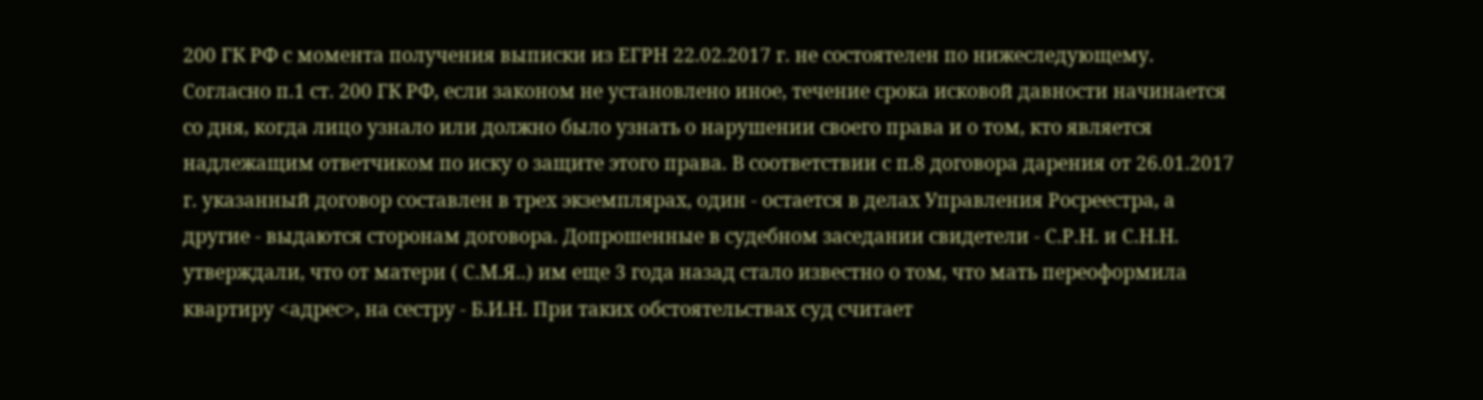200 ГК РФ с момента получения выписки из ЕГРН 22.02.2017 г. не состоятелен по нижеследующему. Согласно п.1 ст. 200 ГК РФ, если законом не установлено иное, течение срока исковой давности начинается со дня, когда лицо узнало или должно было узнать о нарушении своего права и о том, кто является надлежащим ответчиком по иску о защите этого права. В соответствии с п.8 договора дарения от 26.01.2017 г. указанный договор составлен в трех экземплярах, один - остается в делах Управления Росреестра, а другие - выдаются сторонам договора. Допрошенные в судебном заседании свидетели - С.Р.Н. и С.Н.Н. утверждали, что от матери ( С.М.Я..) им еще 3 года назад стало известно о том, что мать переоформила квартиру <адрес>, на сестру - Б.И.Н. При таких обстоятельствах суд считает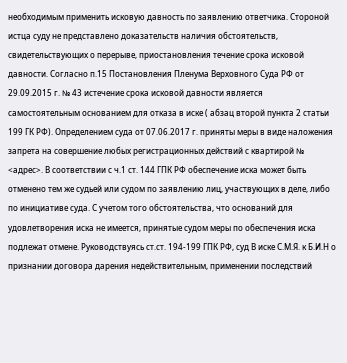необходимым применить исковую давность по заявлению ответчика. Стороной истца суду не представлено доказательств наличия обстоятельств, свидетельствующих о перерыве, приостановления течение срока исковой давности. Согласно п.15 Постановления Пленума Верховного Суда РФ от 29.09.2015 г. № 43 истечение срока исковой давности является самостоятельным основанием для отказа в иске ( абзац второй пункта 2 статьи 199 ГК РФ). Определением суда от 07.06.2017 г. приняты меры в виде наложения запрета на совершение любых регистрационных действий с квартирой № <адрес>. В соответствии с ч.1 ст. 144 ГПК РФ обеспечение иска может быть отменено тем же судьей или судом по заявлению лиц, участвующих в деле, либо по инициативе суда. С учетом того обстоятельства, что оснований для удовлетворения иска не имеется, принятые судом меры по обеспечения иска подлежат отмене. Руководствуясь ст.ст. 194-199 ГПК РФ, суд В иске С.М.Я. к Б.И.Н о признании договора дарения недействительным, применении последствий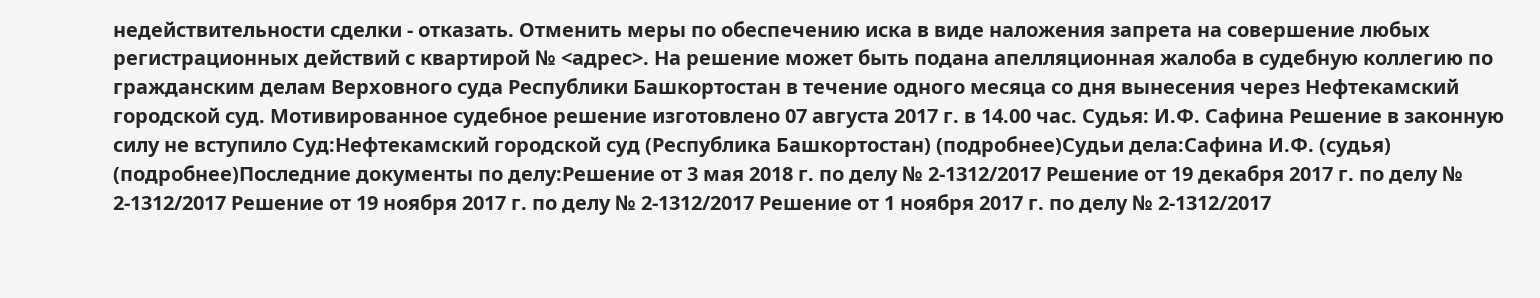недействительности сделки - отказать. Отменить меры по обеспечению иска в виде наложения запрета на совершение любых регистрационных действий с квартирой № <адрес>. На решение может быть подана апелляционная жалоба в судебную коллегию по гражданским делам Верховного суда Республики Башкортостан в течение одного месяца со дня вынесения через Нефтекамский городской суд. Мотивированное судебное решение изготовлено 07 августа 2017 г. в 14.00 час. Судья: И.Ф. Сафина Решение в законную силу не вступило Суд:Нефтекамский городской суд (Республика Башкортостан) (подробнее)Судьи дела:Сафина И.Ф. (судья) (подробнее)Последние документы по делу:Решение от 3 мая 2018 г. по делу № 2-1312/2017 Решение от 19 декабря 2017 г. по делу № 2-1312/2017 Решение от 19 ноября 2017 г. по делу № 2-1312/2017 Решение от 1 ноября 2017 г. по делу № 2-1312/2017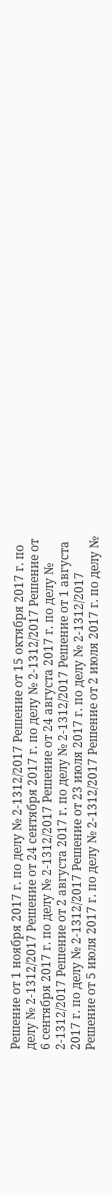Решение от 1 ноября 2017 г. по делу № 2-1312/2017 Решение от 15 октября 2017 г. по делу № 2-1312/2017 Решение от 24 сентября 2017 г. по делу № 2-1312/2017 Решение от 6 сентября 2017 г. по делу № 2-1312/2017 Решение от 24 августа 2017 г. по делу № 2-1312/2017 Решение от 2 августа 2017 г. по делу № 2-1312/2017 Решение от 1 августа 2017 г. по делу № 2-1312/2017 Решение от 23 июля 2017 г. по делу № 2-1312/2017 Решение от 5 июля 2017 г. по делу № 2-1312/2017 Решение от 2 июля 2017 г. по делу №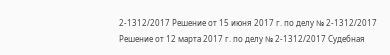2-1312/2017 Решение от 15 июня 2017 г. по делу № 2-1312/2017 Решение от 12 марта 2017 г. по делу № 2-1312/2017 Судебная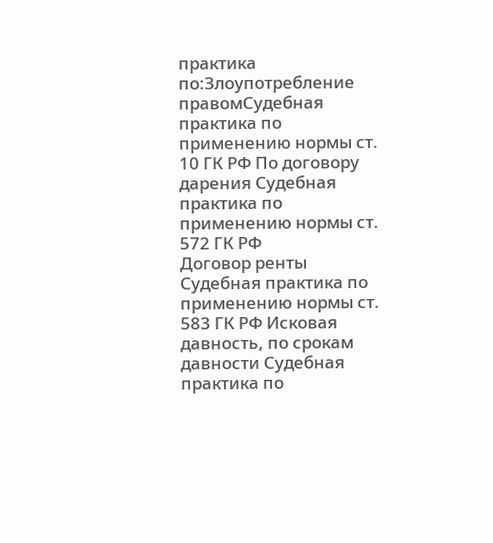практика по:Злоупотребление правомСудебная практика по применению нормы ст. 10 ГК РФ По договору дарения Судебная практика по применению нормы ст. 572 ГК РФ
Договор ренты Судебная практика по применению нормы ст. 583 ГК РФ Исковая давность, по срокам давности Судебная практика по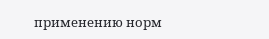применению норм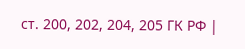ст. 200, 202, 204, 205 ГК РФ |